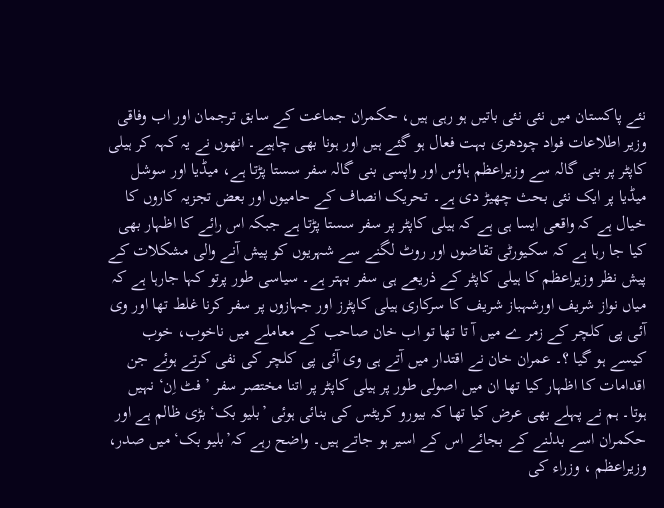نئے پاکستان میں نئی نئی باتیں ہو رہی ہیں، حکمران جماعت کے سابق ترجمان اور اب وفاقی وزیر اطلاعات فواد چودھری بہت فعال ہو گئے ہیں اور ہونا بھی چاہیے۔ انھوں نے یہ کہہ کر ہیلی کاپٹر پر بنی گالہ سے وزیراعظم ہاؤس اور واپسی بنی گالہ سفر سستا پڑتا ہے، میڈیا اور سوشل میڈیا پر ایک نئی بحث چھیڑ دی ہے۔ تحریک انصاف کے حامیوں اور بعض تجزیہ کاروں کا خیال ہے کہ واقعی ایسا ہی ہے کہ ہیلی کاپٹر پر سفر سستا پڑتا ہے جبکہ اس رائے کا اظہار بھی کیا جا رہا ہے کہ سکیورٹی تقاضوں اور روٹ لگنے سے شہریوں کو پیش آنے والی مشکلات کے پیش نظر وزیراعظم کا ہیلی کاپٹر کے ذریعے ہی سفر بہتر ہے۔ سیاسی طور پرتو کہا جارہا ہے کہ میاں نواز شریف اورشہباز شریف کا سرکاری ہیلی کاپٹرز اور جہازوں پر سفر کرنا غلط تھا اور وی آئی پی کلچر کے زمر ے میں آ تا تھا تو اب خان صاحب کے معاملے میں ناخوب، خوب کیسے ہو گیا ؟۔ عمران خان نے اقتدار میں آتے ہی وی آئی پی کلچر کی نفی کرتے ہوئے جن اقدامات کا اظہار کیا تھا ان میں اصولی طور پر ہیلی کاپٹر پر اتنا مختصر سفر ’فٹ اِن‘ نہیں ہوتا۔ ہم نے پہلے بھی عرض کیا تھا کہ بیورو کریٹس کی بنائی ہوئی ’بلیو بک‘ بڑی ظالم ہے اور حکمران اسے بدلنے کے بجائے اس کے اسیر ہو جاتے ہیں۔ واضح رہے کہ’بلیو بک‘ میں صدر، وزیراعظم ، وزراء کی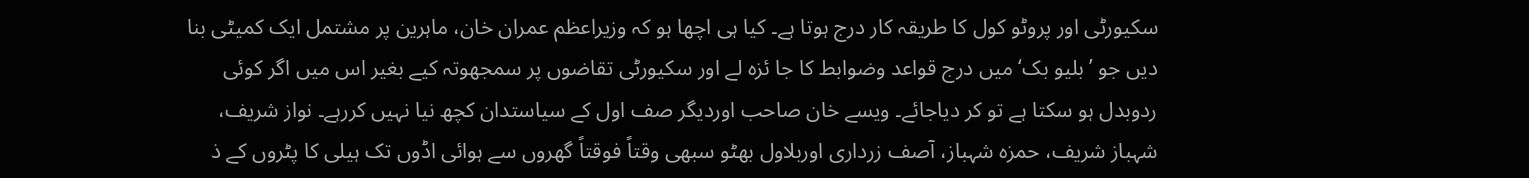سکیورٹی اور پروٹو کول کا طریقہ کار درج ہوتا ہے۔ کیا ہی اچھا ہو کہ وزیراعظم عمران خان، ماہرین پر مشتمل ایک کمیٹی بنا دیں جو ’بلیو بک‘ میں درج قواعد وضوابط کا جا ئزہ لے اور سکیورٹی تقاضوں پر سمجھوتہ کیے بغیر اس میں اگر کوئی ردوبدل ہو سکتا ہے تو کر دیاجائے۔ ویسے خان صاحب اوردیگر صف اول کے سیاستدان کچھ نیا نہیں کررہے۔ نواز شریف، شہباز شریف، حمزہ شہباز، آصف زرداری اوربلاول بھٹو سبھی وقتاً فوقتاً گھروں سے ہوائی اڈوں تک ہیلی کا پٹروں کے ذ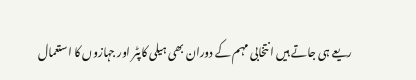ریعے ہی جاتے ہیں انتخابی مہم کے دوران بھی ہیلی کاپٹر اور جہازوں کا استعمال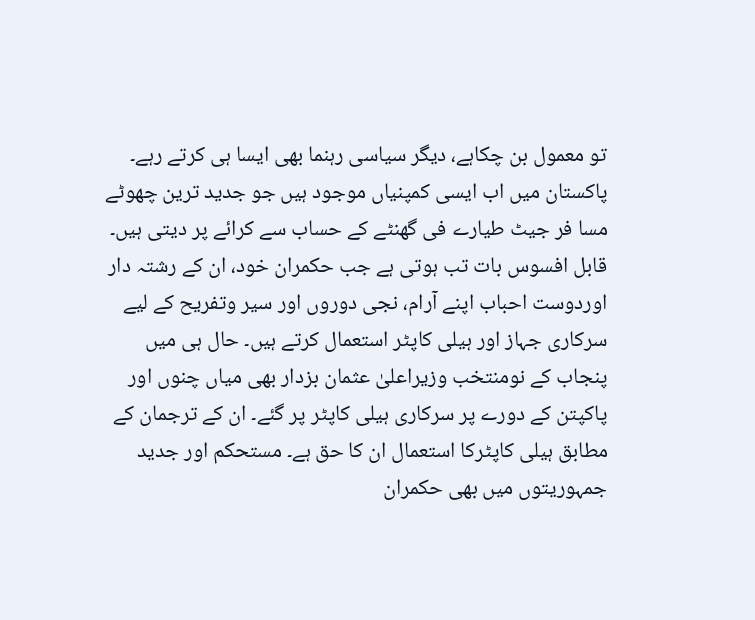تو معمول بن چکاہے، دیگر سیاسی رہنما بھی ایسا ہی کرتے رہے۔ پاکستان میں اب ایسی کمپنیاں موجود ہیں جو جدید ترین چھوٹے مسا فر جیٹ طیارے فی گھنٹے کے حساب سے کرائے پر دیتی ہیں۔ قابل افسوس بات تب ہوتی ہے جب حکمران خود، ان کے رشتہ دار اوردوست احباب اپنے آرام، نجی دوروں اور سیر وتفریح کے لیے سرکاری جہاز اور ہیلی کاپٹر استعمال کرتے ہیں۔ حال ہی میں پنجاب کے نومنتخب وزیراعلیٰ عثمان بزدار بھی میاں چنوں اور پاکپتن کے دورے پر سرکاری ہیلی کاپٹر پر گئے۔ ان کے ترجمان کے مطابق ہیلی کاپٹرکا استعمال ان کا حق ہے۔ مستحکم اور جدید جمہوریتوں میں بھی حکمران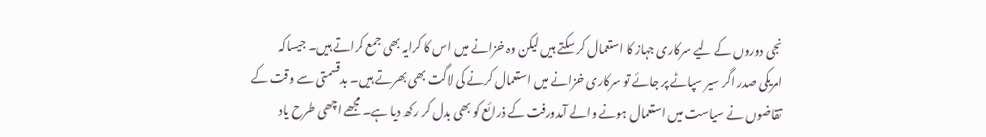نجی دوروں کے لیے سرکاری جہاز کا استعمال کر سکتے ہیں لیکن وہ خزانے میں اس کا کرایہ بھی جمع کراتے ہیں۔ جیساکہ امریکی صدر اگر سیر سپاٹے پر جائے تو سرکاری خزانے میں استعمال کرنے کی لاگت بھی بھرتے ہیں۔ بدقسمتی سے وقت کے تقاضوں نے سیاست میں استعمال ہونے والے آمدورفت کے ذرائع کو بھی بدل کر رکھ دیا ہے۔ مجھے اچھی طرح یاد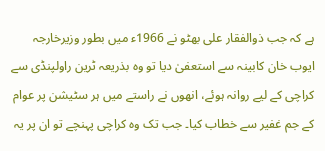ہے کہ جب ذوالفقار علی بھٹو نے 1966ء میں بطور وزیرخارجہ ایوب خان کابینہ سے استعفیٰ دیا تو وہ بذریعہ ٹرین راولپنڈی سے کراچی کے لیے روانہ ہوئے، انھوں نے راستے میں ہر سٹیشن پر عوام کے جم غفیر سے خطاب کیا۔ جب تک وہ کراچی پہنچے تو ان پر یہ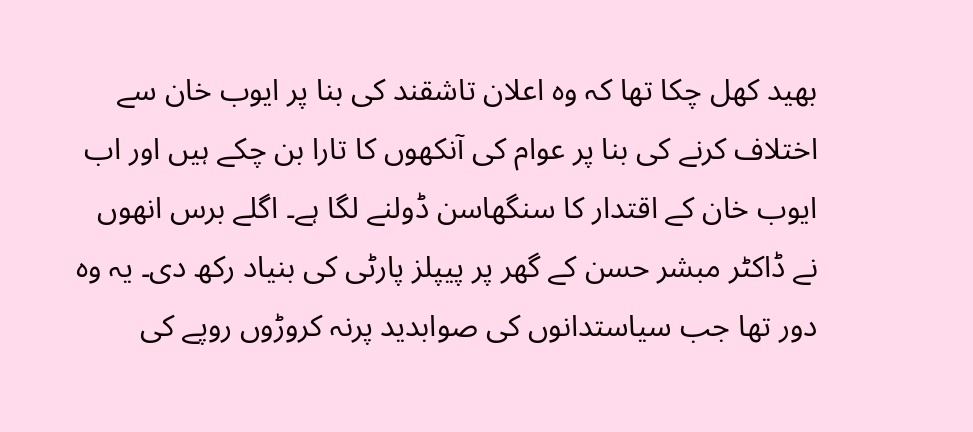بھید کھل چکا تھا کہ وہ اعلان تاشقند کی بنا پر ایوب خان سے اختلاف کرنے کی بنا پر عوام کی آنکھوں کا تارا بن چکے ہیں اور اب ایوب خان کے اقتدار کا سنگھاسن ڈولنے لگا ہے۔ اگلے برس انھوں نے ڈاکٹر مبشر حسن کے گھر پر پیپلز پارٹی کی بنیاد رکھ دی۔ یہ وہ دور تھا جب سیاستدانوں کی صوابدید پرنہ کروڑوں روپے کی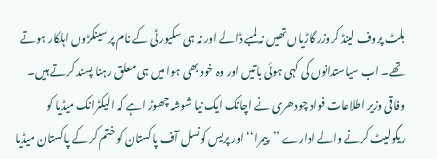بلٹ پروف لینڈ کروزر گاڑیاں تھیں نہ لمبے ڈالے اور نہ ہی سکیورٹی کے نام پر سینکڑوں اہلکار ہوتے تھے۔ اب سیاستدانوں کی کہی ہوئی باتیں اور وہ خود بھی ہوا میں ہی معلق رہنا پسند کرتے ہیں۔ وفاقی وزیر اطلاعات فواد چودھری نے اچانک ایک نیا شوشہ چھوڑ اہے کہ الیکٹرانک میڈیا کو ریگولیٹ کرنے والے ادارے ’’پیمرا‘‘ اور پریس کونسل آف پاکستان کو ختم کر کے پاکستان میڈیا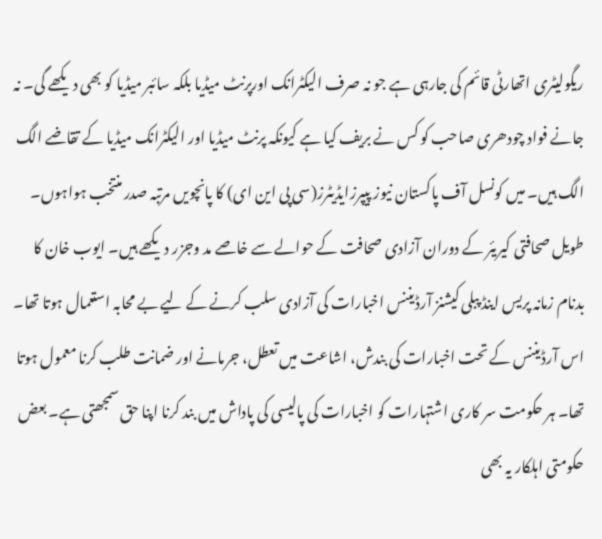ریگولیٹری اتھارٹی قائم کی جارہی ہے جو نہ صرف الیکٹرانک اورپرنٹ میڈیا بلکہ سائبر میڈیا کو بھی دیکھے گی۔ نہ جانے فواد چودھری صاحب کو کس نے بریف کیا ہے کیونکہ پرنٹ میڈیا اور الیکٹرانک میڈیا کے تقاضے الگ الگ ہیں۔ میں کونسل آف پاکستان نیوز پیپرزایڈیٹرز(سی پی این ای) کا پانچویں مرتبہ صدر منتخب ہواہوں۔ طویل صحافتی کیریئر کے دوران آزادی صحافت کے حوالے سے خاصے مد وجزر دیکھے ہیں۔ ایوب خان کا بدنام زمانہ پریس اینڈ پبلی کیشنز آرڈیننس اخبارات کی آزادی سلب کرنے کے لیے بے محابہ استعمال ہوتا تھا۔ اس آرڈیننس کے تحت اخبارات کی بندش، اشاعت میں تعطل، جرمانے اور ضمانت طلب کرنا معمول ہوتا تھا۔ ہر حکومت سر کاری اشتہارات کو اخبارات کی پالیسی کی پاداش میں بند کرنا اپنا حق سمجھتی ہے۔ بعض حکومتی اہلکار یہ بھی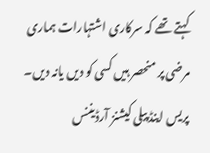کہتے تھے کہ سرکاری اشتہارات ہماری مرضی پر منحصر ہیں کسی کو دیں یانہ دیں۔ پریس اینڈ پبلی کیشنز آرڈیننس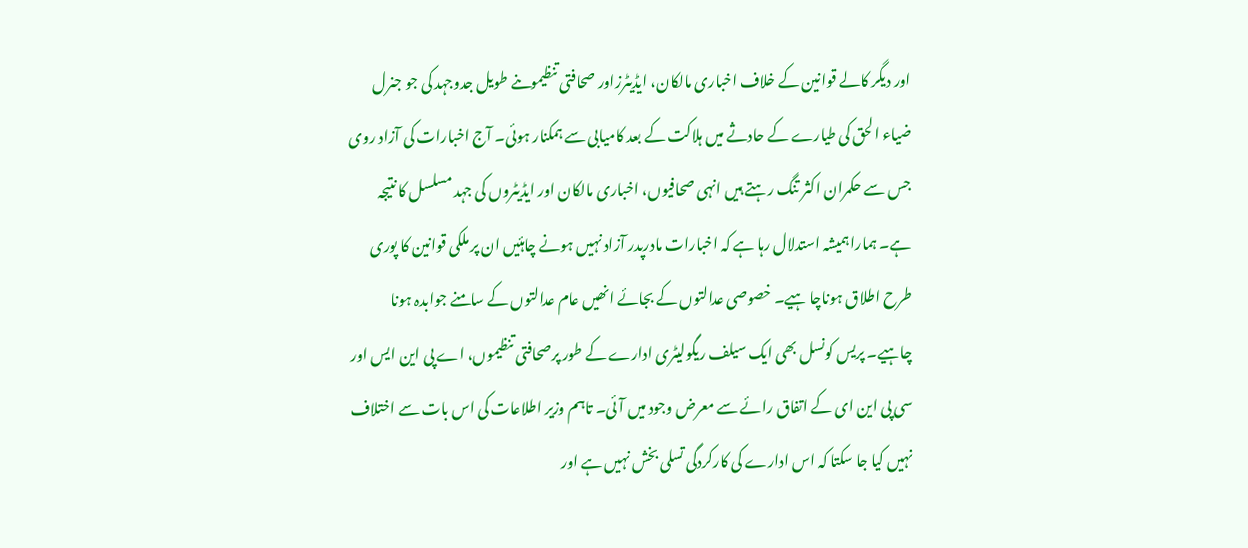اور دیگر کالے قوانین کے خلاف اخباری مالکان، ایڈیٹرزاور صحافتی تنظیموںنے طویل جدوجہد کی جو جنرل ضیاء الحق کی طیارے کے حادثے میں ہلاکت کے بعد کامیابی سے ہمکنار ہوئی۔ آج اخبارات کی آزاد روی جس سے حکمران اکثر تنگ رہتے ہیں انہی صحافیوں، اخباری مالکان اور ایڈیٹروں کی جہد مسلسل کا نتیجہ ہے۔ ہماراہمیشہ استدلال رہا ہے کہ اخبارات مادرپدر آزاد نہیں ہونے چاہئیں ان پر ملکی قوانین کا پوری طرح اطلاق ہوناچا ہیے۔ خصوصی عدالتوں کے بجائے انھیں عام عدالتوں کے سامنے جوابدہ ہونا چاہیے۔ پریس کونسل بھی ایک سیلف ریگولیٹری ادارے کے طور پرصحافتی تنظیموں، اے پی این ایس اور سی پی این ای کے اتفاق رائے سے معرض وجود میں آئی۔ تاہم وزیر اطلاعات کی اس بات سے اختلاف نہیں کیا جا سکتا کہ اس ادارے کی کارکردگی تسلی بخش نہیں ہے اور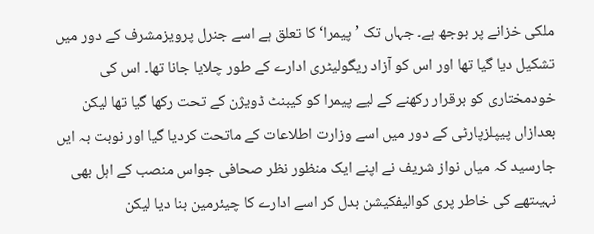ملکی خزانے پر بوجھ ہے۔ جہاں تک ’پیمرا‘ کا تعلق ہے اسے جنرل پرویزمشرف کے دور میں تشکیل دیا گیا تھا اور اس کو آزاد ریگولیٹری ادارے کے طور چلایا جانا تھا۔ اس کی خودمختاری کو برقرار رکھنے کے لیے پیمرا کو کیبنٹ ڈویژن کے تحت رکھا گیا تھا لیکن بعدازاں پیپلزپارٹی کے دور میں اسے وزارت اطلاعات کے ماتحت کردیا گیا اور نوبت بہ ایں جارسید کہ میاں نواز شریف نے اپنے ایک منظور نظر صحافی جواس منصب کے اہل بھی نہیںتھے کی خاطر پری کوالیفکیشن بدل کر اسے ادارے کا چیئرمین بنا دیا لیکن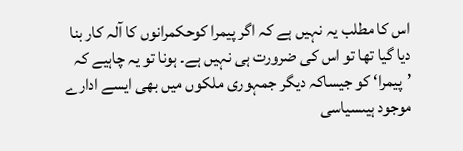اس کا مطلب یہ نہیں ہے کہ اگر پیمرا کوحکمرانوں کا آلہ کار بنا دیا گیا تھا تو اس کی ضرورت ہی نہیں ہے۔ ہونا تو یہ چاہیے کہ ’پیمرا‘ کو جیساکہ دیگر جمہوری ملکوں میں بھی ایسے ادارے موجود ہیںسیاسی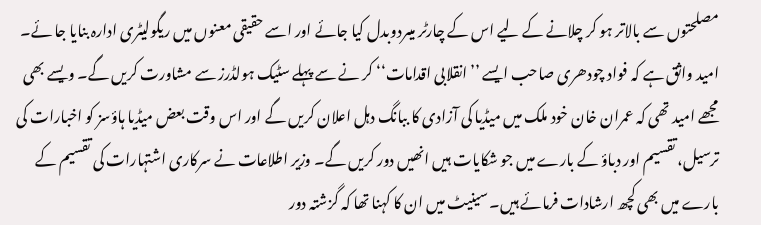مصلحتوں سے بالاتر ہو کر چلانے کے لیے اس کے چارٹر میںردوبدل کیا جائے اور اسے حقیقی معنوں میں ریگولیٹری ادارہ بنایا جا ئے۔ امید واثق ہے کہ فواد چودھری صاحب ایسے ’’انقلابی اقدامات‘‘ کر نے سے پہلے سٹیک ہولڈرز سے مشاورت کریں گے۔ ویسے بھی مجھے امید تھی کہ عمران خان خود ملک میں میڈیا کی آزادی کا ببانگ دہل اعلان کریں گے اور اس وقت بعض میڈیا ہاؤسز کو اخبارات کی ترسیل، تقسیم اور دباؤ کے بارے میں جو شکایات ہیں انھیں دور کریں گے۔ وزیر اطلاعات نے سرکاری اشتہارات کی تقسیم کے بارے میں بھی کچھ ارشادات فرمائے ہیں۔ سینیٹ میں ان کا کہنا تھا کہ گزشتہ دور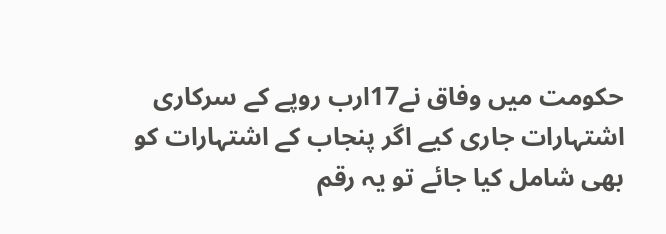حکومت میں وفاق نے17ارب روپے کے سرکاری اشتہارات جاری کیے اگر پنجاب کے اشتہارات کو بھی شامل کیا جائے تو یہ رقم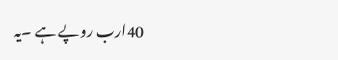40ارب روپے ہے ۔یہ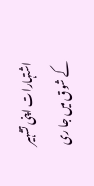اشتہارات اپنی تشہیر کے شوق میں جا ری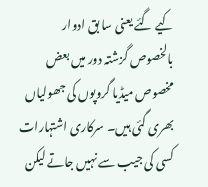کیے گئے یعنی سا بق ادوار بالخصوص گزشتہ دور میں بعض مخصوص میڈیا گروپوں کی جھولیاں بھری گئی ہیں۔ سرکاری اشتہارات کسی کی جیب سے نہیں جاتے لیکن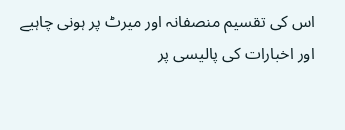اس کی تقسیم منصفانہ اور میرٹ پر ہونی چاہیے اور اخبارات کی پالیسی پر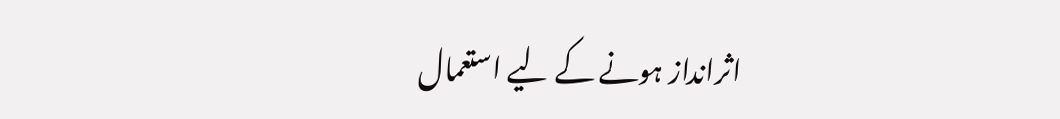اثرانداز ہونے کے لیے استعمال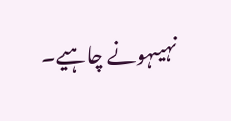نہیںہونے چاہیے۔